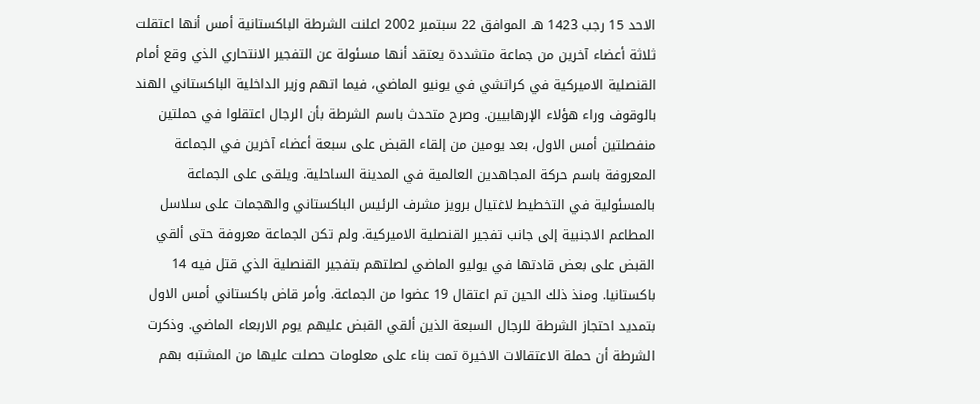الاحد 15 رجب 1423 هـ الموافق 22 سبتمبر 2002 اعلنت الشرطة الباكستانية أمس أنها اعتقلت ثلاثة أعضاء آخرين من جماعة متشددة يعتقد أنها مسئولة عن التفجير الانتحاري الذي وقع أمام القنصلية الاميركية في كراتشي في يونيو الماضي، فيما اتهم وزير الداخلية الباكستاني الهند بالوقوف وراء هؤلاء الإرهابيين. وصرح متحدث باسم الشرطة بأن الرجال اعتقلوا في حملتين منفصلتين أمس الاول، بعد يومين من إلقاء القبض على سبعة أعضاء آخرين في الجماعة المعروفة باسم حركة المجاهدين العالمية في المدينة الساحلية. ويلقى على الجماعة بالمسئولية في التخطيط لاغتيال برويز مشرف الرئيس الباكستاني والهجمات على سلاسل المطاعم الاجنبية إلى جانب تفجير القنصلية الاميركية. ولم تكن الجماعة معروفة حتى ألقي القبض على بعض قادتها في يوليو الماضي لصلتهم بتفجير القنصلية الذي قتل فيه 14 باكستانيا. ومنذ ذلك الحين تم اعتقال 19 عضوا من الجماعة. وأمر قاض باكستاني أمس الاول بتمديد احتجاز الشرطة للرجال السبعة الذين ألقي القبض عليهم يوم الاربعاء الماضي. وذكرت الشرطة أن حملة الاعتقالات الاخيرة تمت بناء على معلومات حصلت عليها من المشتبه بهم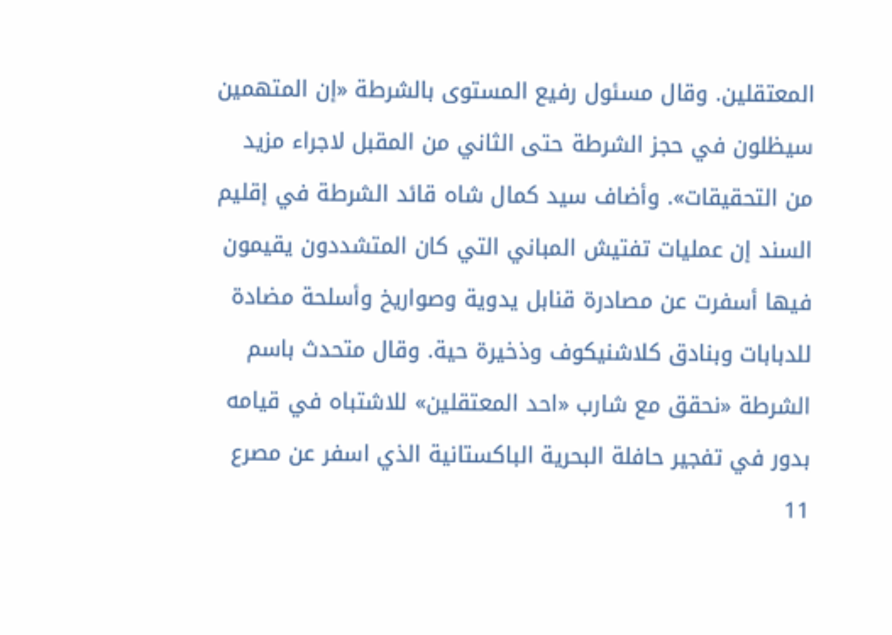المعتقلين. وقال مسئول رفيع المستوى بالشرطة «إن المتهمين سيظلون في حجز الشرطة حتى الثاني من المقبل لاجراء مزيد من التحقيقات». وأضاف سيد كمال شاه قائد الشرطة في إقليم السند إن عمليات تفتيش المباني التي كان المتشددون يقيمون فيها أسفرت عن مصادرة قنابل يدوية وصواريخ وأسلحة مضادة للدبابات وبنادق كلاشنيكوف وذخيرة حية. وقال متحدث باسم الشرطة «نحقق مع شارب «احد المعتقلين» للاشتباه في قيامه بدور في تفجير حافلة البحرية الباكستانية الذي اسفر عن مصرع 11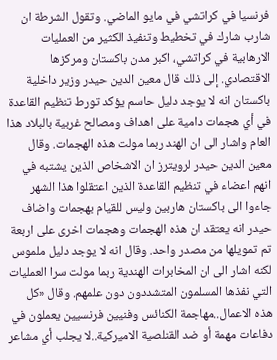فرنسيا في كراتشي في مايو الماضي. وتقول الشرطة ان شارب شارك في تخطيط وتنفيذ الكثير من العمليات الارهابية في كراتشي، اكبر مدن باكستان ومركزها الاقتصادي. إلى ذلك قال معين الدين حيدر وزير داخلية باكستان انه لا يوجد دليل حاسم يؤكد تورط تنظيم القاعدة في أي هجمات دامية على اهداف ومصالح غربية بالبلاد هذا العام واشار الى ان الهند ربما مولت هذه الهجمات. وقال معين الدين حيدر لرويترز ان الاشخاص الذين يشتبه في انهم اعضاء في تنظيم القاعدة الذين اعتقلوا هذا الشهر جاءوا الى باكستان هاربين وليس للقيام بهجمات واضاف حيدر انه يعتقد ان هذه الهجمات وهجمات اخرى على اربعة تم تمويلها من مصدر واحد. وقال انه لا يوجد دليل ملموس لكنه اشار الى ان المخابرات الهندية ربما مولت سرا العمليات التي نفذها المسلمون المتشددون دون علمهم. وقال «كل هذه الاعمال..مهاجمة الكنائس وفنيين فرنسيين يعملون في دفاعات مهمة أو ضد القنلصية الاميركية..لا يجلب أي مشاعر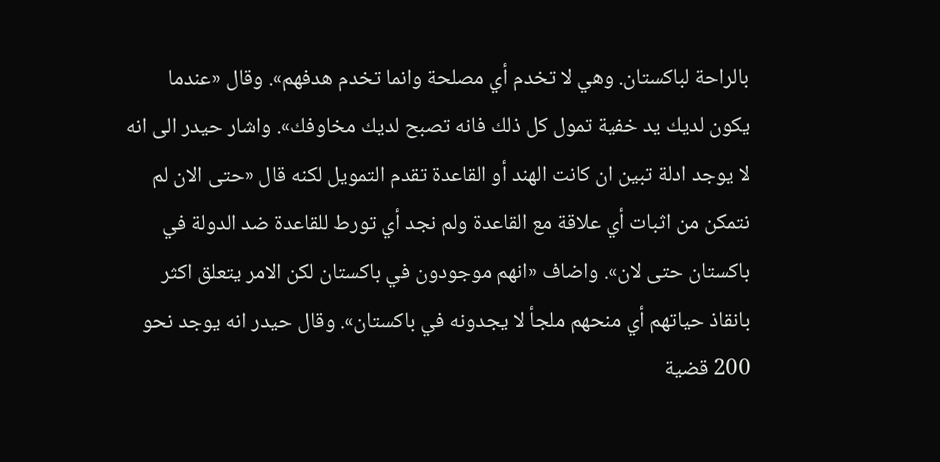بالراحة لباكستان. وهي لا تخدم أي مصلحة وانما تخدم هدفهم». وقال «عندما يكون لديك يد خفية تمول كل ذلك فانه تصبح لديك مخاوفك». واشار حيدر الى انه لا يوجد ادلة تبين ان كانت الهند أو القاعدة تقدم التمويل لكنه قال «حتى الان لم نتمكن من اثبات أي علاقة مع القاعدة ولم نجد أي تورط للقاعدة ضد الدولة في باكستان حتى لان». واضاف «انهم موجودون في باكستان لكن الامر يتعلق اكثر بانقاذ حياتهم أي منحهم ملجأ لا يجدونه في باكستان». وقال حيدر انه يوجد نحو 200 قضية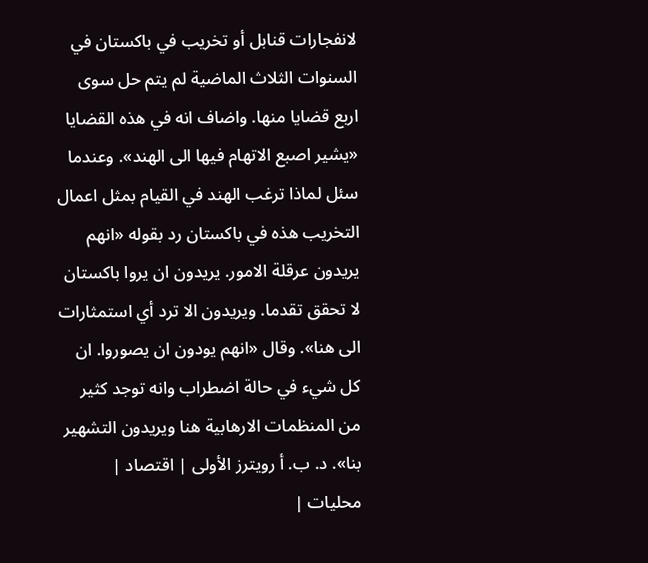لانفجارات قنابل أو تخريب في باكستان في السنوات الثلاث الماضية لم يتم حل سوى اربع قضايا منها. واضاف انه في هذه القضايا «يشير اصبع الاتهام فيها الى الهند». وعندما سئل لماذا ترغب الهند في القيام بمثل اعمال التخريب هذه في باكستان رد بقوله «انهم يريدون عرقلة الامور. يريدون ان يروا باكستان لا تحقق تقدما. ويريدون الا ترد أي استمثارات الى هنا». وقال «انهم يودون ان يصوروا. ان كل شيء في حالة اضطراب وانه توجد كثير من المنظمات الارهابية هنا ويريدون التشهير بنا». د. ب. أ رويترز الأولى | اقتصاد | محليات |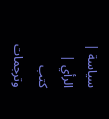سياسة | الرأي | كتب وترجمات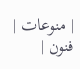| منوعات | فنون |